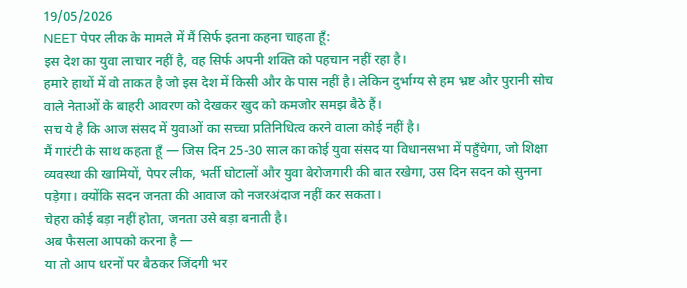19/05/2026
NEET पेपर लीक के मामले में मैं सिर्फ इतना कहना चाहता हूँ:
इस देश का युवा लाचार नहीं है, वह सिर्फ अपनी शक्ति को पहचान नहीं रहा है।
हमारे हाथों में वो ताकत है जो इस देश में किसी और के पास नहीं है। लेकिन दुर्भाग्य से हम भ्रष्ट और पुरानी सोच वाले नेताओं के बाहरी आवरण को देखकर खुद को कमजोर समझ बैठे हैं।
सच ये है कि आज संसद में युवाओं का सच्चा प्रतिनिधित्व करने वाला कोई नहीं है।
मैं गारंटी के साथ कहता हूँ — जिस दिन 25-30 साल का कोई युवा संसद या विधानसभा में पहुँचेगा, जो शिक्षा व्यवस्था की खामियों, पेपर लीक, भर्ती घोटालों और युवा बेरोजगारी की बात रखेगा, उस दिन सदन को सुनना पड़ेगा। क्योंकि सदन जनता की आवाज को नजरअंदाज नहीं कर सकता।
चेहरा कोई बड़ा नहीं होता, जनता उसे बड़ा बनाती है।
अब फैसला आपको करना है —
या तो आप धरनों पर बैठकर जिंदगी भर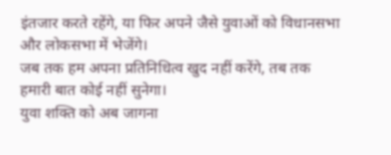इंतजार करते रहेंगे, या फिर अपने जैसे युवाओं को विधानसभा और लोकसभा में भेजेंगे।
जब तक हम अपना प्रतिनिधित्व खुद नहीं करेंगे, तब तक हमारी बात कोई नहीं सुनेगा।
युवा शक्ति को अब जागना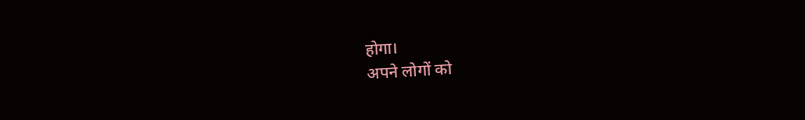होगा।
अपने लोगों को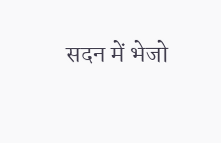सदन में भेजो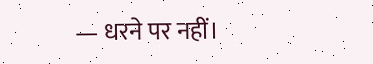— धरने पर नहीं।